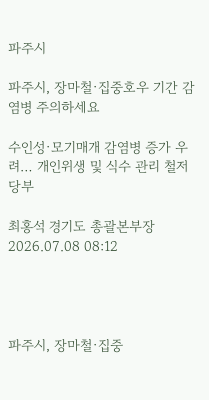파주시

파주시, 장마철·집중호우 기간 감염병 주의하세요

수인성·모기매개 감염병 증가 우려… 개인위생 및 식수 관리 철저 당부

최홍석 경기도 총괄본부장 2026.07.08 08:12




파주시, 장마철·집중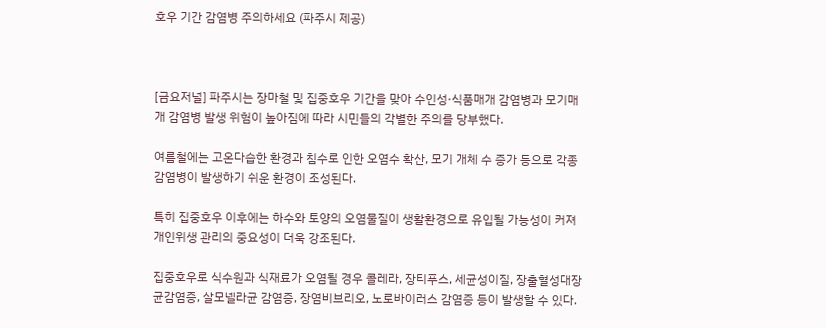호우 기간 감염병 주의하세요 (파주시 제공)



[금요저널] 파주시는 장마철 및 집중호우 기간을 맞아 수인성·식품매개 감염병과 모기매개 감염병 발생 위험이 높아짐에 따라 시민들의 각별한 주의를 당부했다.

여름철에는 고온다습한 환경과 침수로 인한 오염수 확산, 모기 개체 수 증가 등으로 각종 감염병이 발생하기 쉬운 환경이 조성된다.

특히 집중호우 이후에는 하수와 토양의 오염물질이 생활환경으로 유입될 가능성이 커져 개인위생 관리의 중요성이 더욱 강조된다.

집중호우로 식수원과 식재료가 오염될 경우 콜레라, 장티푸스, 세균성이질, 장출혈성대장균감염증, 살모넬라균 감염증, 장염비브리오, 노로바이러스 감염증 등이 발생할 수 있다.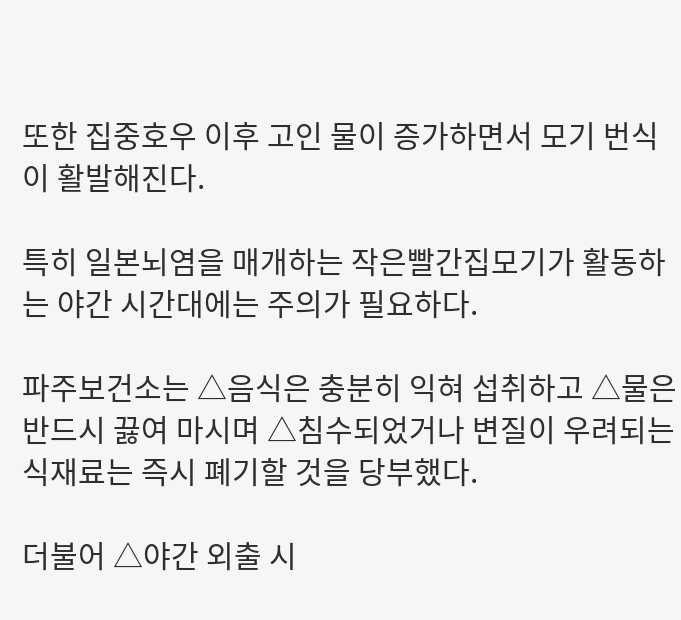또한 집중호우 이후 고인 물이 증가하면서 모기 번식이 활발해진다.

특히 일본뇌염을 매개하는 작은빨간집모기가 활동하는 야간 시간대에는 주의가 필요하다.

파주보건소는 △음식은 충분히 익혀 섭취하고 △물은 반드시 끓여 마시며 △침수되었거나 변질이 우려되는 식재료는 즉시 폐기할 것을 당부했다.

더불어 △야간 외출 시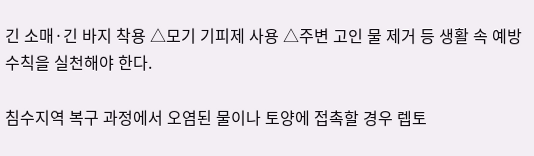긴 소매·긴 바지 착용 △모기 기피제 사용 △주변 고인 물 제거 등 생활 속 예방수칙을 실천해야 한다.

침수지역 복구 과정에서 오염된 물이나 토양에 접촉할 경우 렙토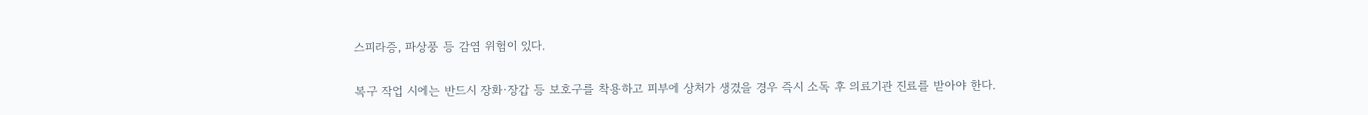스피라증, 파상풍 등 감염 위험이 있다.

복구 작업 시에는 반드시 장화·장갑 등 보호구를 착용하고 피부에 상처가 생겼을 경우 즉시 소독 후 의료기관 진료를 받아야 한다.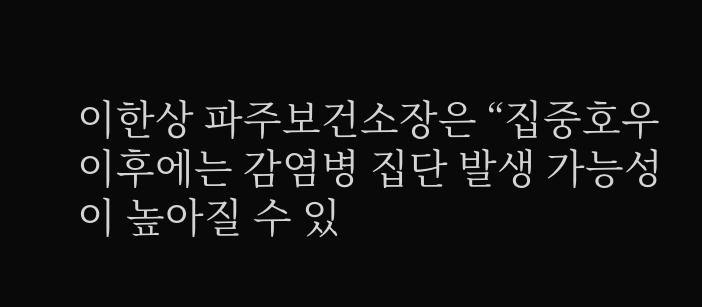이한상 파주보건소장은 “집중호우 이후에는 감염병 집단 발생 가능성이 높아질 수 있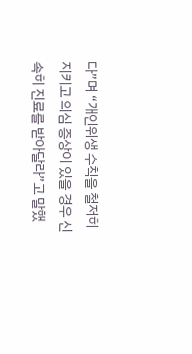다”며 “개인위생 수칙을 철저히 지키고 의심 증상이 있을 경우 신속히 진료를 받아달라”고 말했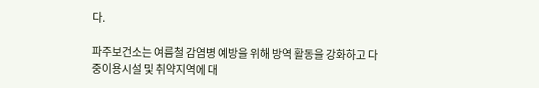다.

파주보건소는 여름철 감염병 예방을 위해 방역 활동을 강화하고 다중이용시설 및 취약지역에 대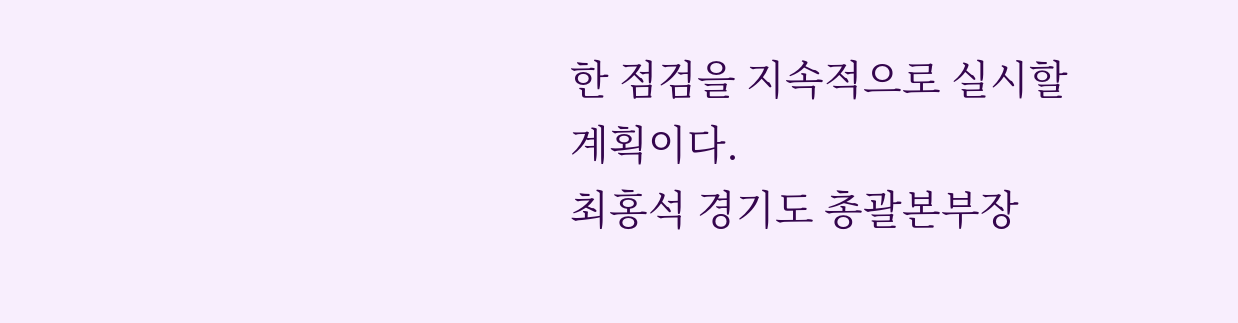한 점검을 지속적으로 실시할 계획이다.
최홍석 경기도 총괄본부장